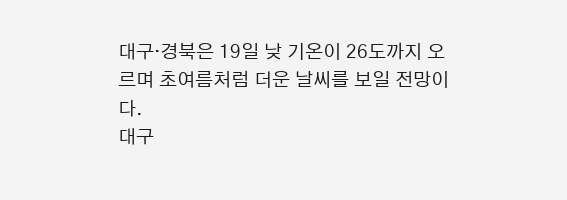대구·경북은 19일 낮 기온이 26도까지 오르며 초여름처럼 더운 날씨를 보일 전망이다.
대구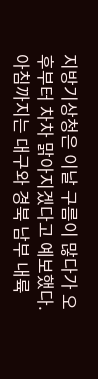지방기상청은 이날 구름이 많다가 오후부터 차차 맑아지겠다고 예보했다. 아침까지는 대구와 경북 남부 내륙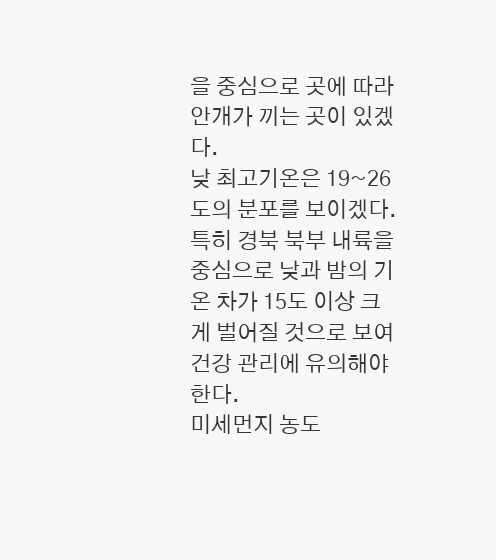을 중심으로 곳에 따라 안개가 끼는 곳이 있겠다.
낮 최고기온은 19~26도의 분포를 보이겠다. 특히 경북 북부 내륙을 중심으로 낮과 밤의 기온 차가 15도 이상 크게 벌어질 것으로 보여 건강 관리에 유의해야 한다.
미세먼지 농도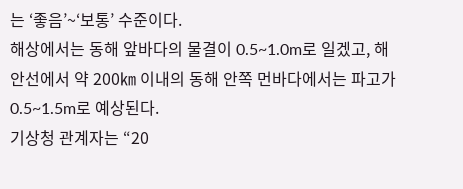는 ‘좋음’~‘보통’ 수준이다.
해상에서는 동해 앞바다의 물결이 0.5~1.0m로 일겠고, 해안선에서 약 200㎞ 이내의 동해 안쪽 먼바다에서는 파고가 0.5~1.5m로 예상된다.
기상청 관계자는 “20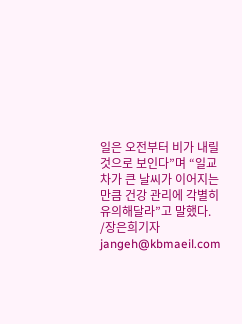일은 오전부터 비가 내릴 것으로 보인다”며 “일교차가 큰 날씨가 이어지는 만큼 건강 관리에 각별히 유의해달라”고 말했다.
/장은희기자 jangeh@kbmaeil.com